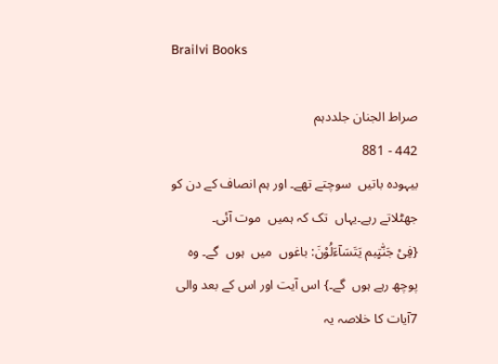Brailvi Books

صراط الجنان جلددہم
442 - 881
بیہودہ باتیں  سوچتے تھے۔ اور ہم انصاف کے دن کو جھٹلاتے رہے۔یہاں  تک کہ ہمیں  موت آئی۔
{فِیْ جَنّٰتٍبم یَتَسَآءَلُوْنَ: باغوں  میں  ہوں  گے۔ وہ پوچھ رہے ہوں  گے۔} اس آیت اور اس کے بعد والی 7آیات کا خلاصہ یہ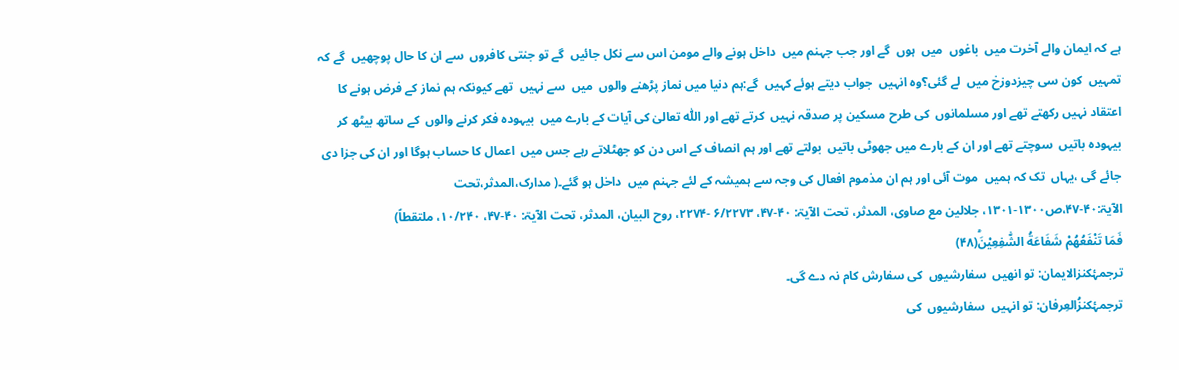ہے کہ ایمان والے آخرت میں  باغوں  میں  ہوں  گے اور جب جہنم میں  داخل ہونے والے مومن اس سے نکل جائیں  گے تو جنتی کافروں  سے ان کا حال پوچھیں  گے کہ تمہیں  کون سی چیزدوزخ میں  لے گئی؟وہ انہیں  جواب دیتے ہوئے کہیں  گے:ہم دنیا میں نماز پڑھنے والوں  میں  سے نہیں  تھے کیونکہ ہم نماز کے فرض ہونے کا اعتقاد نہیں رکھتے تھے اور مسلمانوں  کی طرح مسکین پر صدقہ نہیں  کرتے تھے اور اللّٰہ تعالیٰ کی آیات کے بارے میں  بیہودہ فکر کرنے والوں  کے ساتھ بیٹھ کر بیہودہ باتیں  سوچتے تھے اور ان کے بارے میں جھوٹی باتیں  بولتے تھے اور ہم انصاف کے اس دن کو جھٹلاتے رہے جس میں  اعمال کا حساب ہوگا اور ان کی جزا دی جائے گی ،یہاں  تک کہ ہمیں  موت آئی اور ہم ان مذموم افعال کی وجہ سے ہمیشہ کے لئے جہنم میں  داخل ہو گئے۔( مدارک،المدثر،تحت الآیۃ:۴۰-۴۷،ص۱۳۰۰-۱۳۰۱، جلالین مع صاوی، المدثر، تحت الآیۃ: ۴۰-۴۷، ۶/۲۲۷۳ -۲۲۷۴، روح البیان، المدثر، تحت الآیۃ: ۴۰-۴۷، ۱۰/۲۴۰، ملتقطاً)
فَمَا تَنْفَعُهُمْ شَفَاعَةُ الشّٰفِعِیْنَؕ(۴۸)
ترجمۂکنزالایمان: تو انھیں  سفارشیوں  کی سفارش کام نہ دے گی۔
ترجمۂکنزُالعِرفان: تو انہیں  سفارشیوں  کی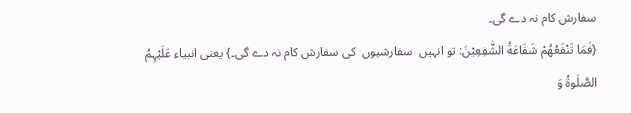سفارش کام نہ دے گی۔
{فَمَا تَنْفَعُهُمْ شَفَاعَةُ الشّٰفِعِیْنَ: تو انہیں  سفارشیوں  کی سفارش کام نہ دے گی۔} یعنی انبیاء عَلَیْہِمُ الصَّلٰوۃُ وَ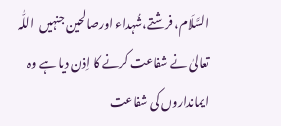السَّلَام، فرشتے،شُہداء اورصالحین جنہیں  اللّٰہ تعالیٰ نے شفاعت کرنے کا اِذن دیا ہے وہ ایمانداروں کی شفاعت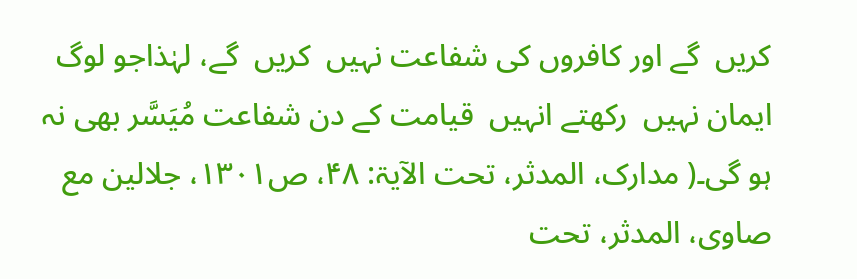کریں  گے اور کافروں کی شفاعت نہیں  کریں  گے، لہٰذاجو لوگ ایمان نہیں  رکھتے انہیں  قیامت کے دن شفاعت مُیَسَّر بھی نہ ہو گی۔( مدارک، المدثر، تحت الآیۃ: ۴۸، ص۱۳۰۱، جلالین مع صاوی، المدثر، تحت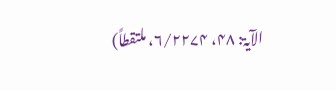الآیۃ: ۴۸، ۶/۲۲۷۴، ملتقطاً)